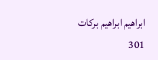ابراهيم ابراهيم بركات
301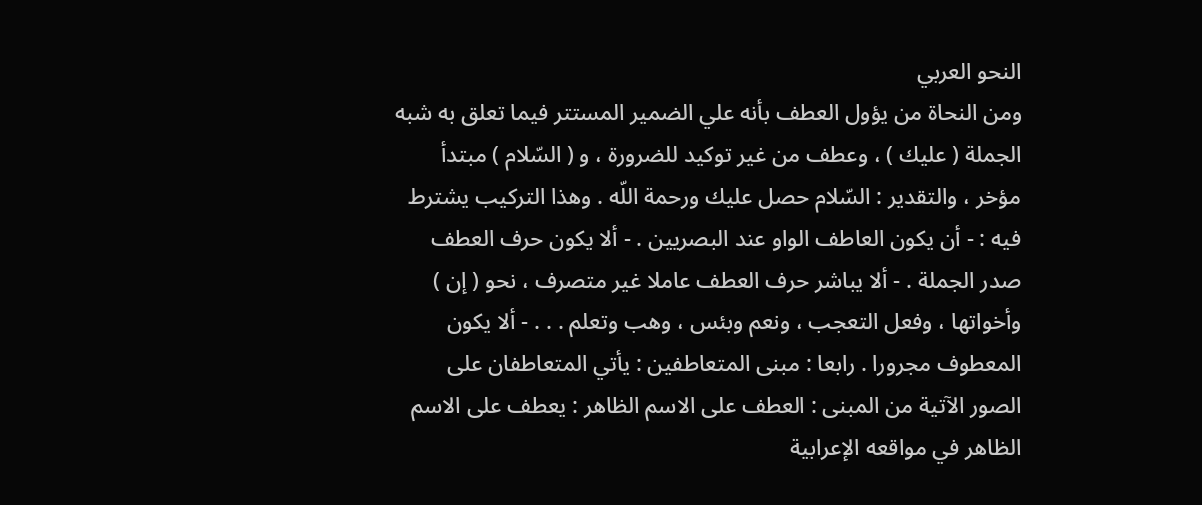النحو العربي
ومن النحاة من يؤول العطف بأنه علي الضمير المستتر فيما تعلق به شبه الجملة ( عليك ) ، وعطف من غير توكيد للضرورة ، و ( السّلام ) مبتدأ مؤخر ، والتقدير : السّلام حصل عليك ورحمة اللّه . وهذا التركيب يشترط فيه : - أن يكون العاطف الواو عند البصريين . - ألا يكون حرف العطف صدر الجملة . - ألا يباشر حرف العطف عاملا غير متصرف ، نحو ( إن ) وأخواتها ، وفعل التعجب ، ونعم وبئس ، وهب وتعلم . . . - ألا يكون المعطوف مجرورا . رابعا : مبنى المتعاطفين : يأتي المتعاطفان على الصور الآتية من المبنى : العطف على الاسم الظاهر : يعطف على الاسم الظاهر في مواقعه الإعرابية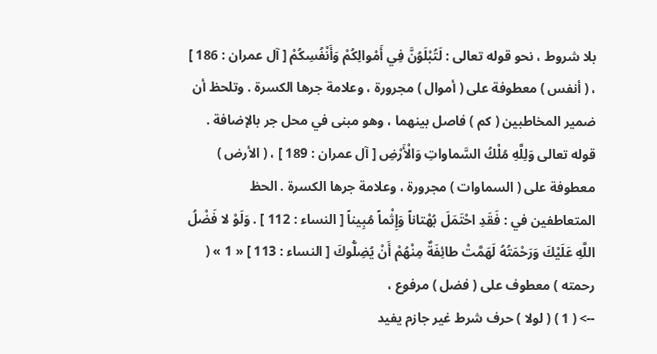بلا شروط ، نحو قوله تعالى : لَتُبْلَوُنَّ فِي أَمْوالِكُمْ وَأَنْفُسِكُمْ [ آل عمران : 186 ] ، ( أنفس ) معطوفة على ( أموال ) مجرورة ، وعلامة جرها الكسرة . وتلحظ أن ضمير المخاطبين ( كم ) فاصل بينهما ، وهو مبنى في محل جر بالإضافة . قوله تعالى وَلِلَّهِ مُلْكُ السَّماواتِ وَالْأَرْضِ [ آل عمران : 189 ] ، ( الأرض ) معطوفة على ( السماوات ) مجرورة ، وعلامة جرها الكسرة . الحظ المتعاطفين في : فَقَدِ احْتَمَلَ بُهْتاناً وَإِثْماً مُبِيناً [ النساء : 112 ] . وَلَوْ لا فَضْلُ اللَّهِ عَلَيْكَ وَرَحْمَتُهُ لَهَمَّتْ طائِفَةٌ مِنْهُمْ أَنْ يُضِلُّوكَ [ النساء : 113 ] « 1 » ( رحمته ) معطوف على ( فضل ) مرفوع ،
--> ( 1 ) ( لولا ) حرف شرط غير جازم يفيد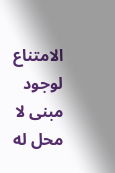الامتناع لوجود مبنى لا محل له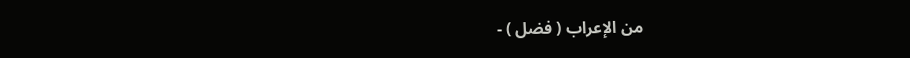من الإعراب ( فضل ) -